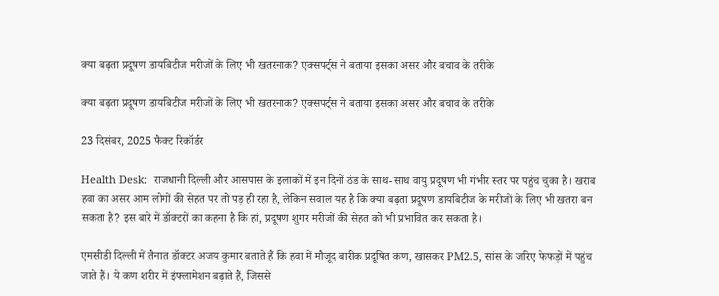क्या बढ़ता प्रदूषण डायबिटीज मरीजों के लिए भी खतरनाक? एक्सपर्ट्स ने बताया इसका असर और बचाव के तरीके

क्या बढ़ता प्रदूषण डायबिटीज मरीजों के लिए भी खतरनाक? एक्सपर्ट्स ने बताया इसका असर और बचाव के तरीके

23 दिसंबर, 2025 फैक्ट रिकॉर्डर

Health Desk:  राजधानी दिल्ली और आसपास के इलाकों में इन दिनों ठंड के साथ-साथ वायु प्रदूषण भी गंभीर स्तर पर पहुंच चुका है। खराब हवा का असर आम लोगों की सेहत पर तो पड़ ही रहा है, लेकिन सवाल यह है कि क्या बढ़ता प्रदूषण डायबिटीज के मरीजों के लिए भी खतरा बन सकता है? इस बारे में डॉक्टरों का कहना है कि हां, प्रदूषण शुगर मरीजों की सेहत को भी प्रभावित कर सकता है।

एमसीडी दिल्ली में तैनात डॉक्टर अजय कुमार बताते हैं कि हवा में मौजूद बारीक प्रदूषित कण, खासकर PM2.5, सांस के जरिए फेफड़ों में पहुंच जाते हैं। ये कण शरीर में इंफ्लामेशन बढ़ाते हैं, जिससे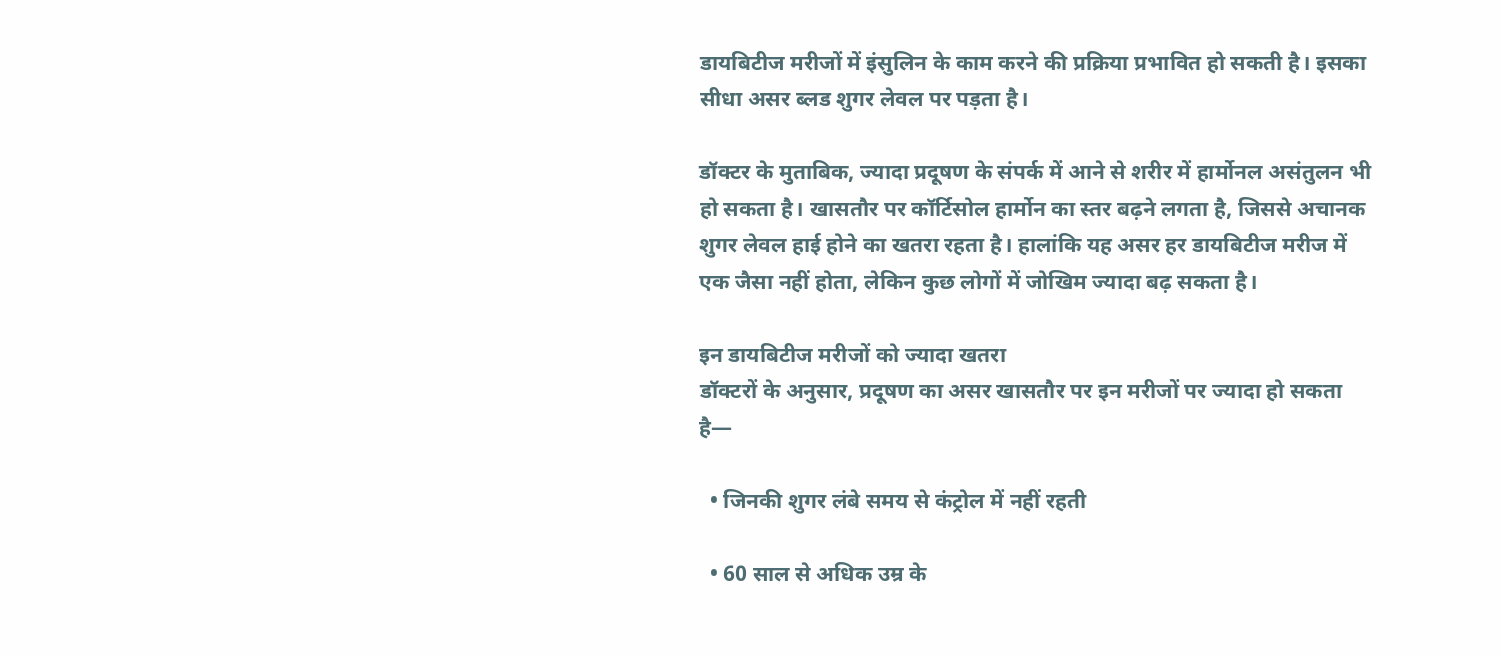डायबिटीज मरीजों में इंसुलिन के काम करने की प्रक्रिया प्रभावित हो सकती है। इसका सीधा असर ब्लड शुगर लेवल पर पड़ता है।

डॉक्टर के मुताबिक, ज्यादा प्रदूषण के संपर्क में आने से शरीर में हार्मोनल असंतुलन भी हो सकता है। खासतौर पर कॉर्टिसोल हार्मोन का स्तर बढ़ने लगता है, जिससे अचानक शुगर लेवल हाई होने का खतरा रहता है। हालांकि यह असर हर डायबिटीज मरीज में एक जैसा नहीं होता, लेकिन कुछ लोगों में जोखिम ज्यादा बढ़ सकता है।

इन डायबिटीज मरीजों को ज्यादा खतरा
डॉक्टरों के अनुसार, प्रदूषण का असर खासतौर पर इन मरीजों पर ज्यादा हो सकता है—

  • जिनकी शुगर लंबे समय से कंट्रोल में नहीं रहती

  • 60 साल से अधिक उम्र के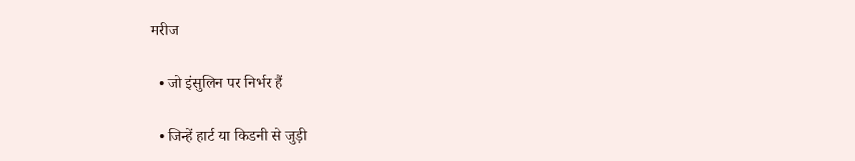मरीज

  • जो इंसुलिन पर निर्भर हैं

  • जिन्हें हार्ट या किडनी से जुड़ी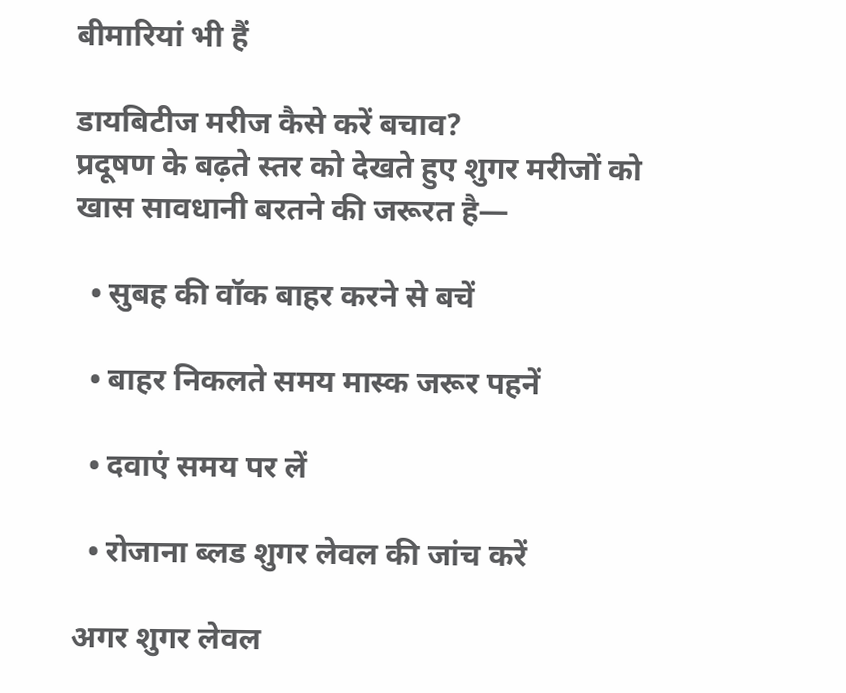बीमारियां भी हैं

डायबिटीज मरीज कैसे करें बचाव?
प्रदूषण के बढ़ते स्तर को देखते हुए शुगर मरीजों को खास सावधानी बरतने की जरूरत है—

  • सुबह की वॉक बाहर करने से बचें

  • बाहर निकलते समय मास्क जरूर पहनें

  • दवाएं समय पर लें

  • रोजाना ब्लड शुगर लेवल की जांच करें

अगर शुगर लेवल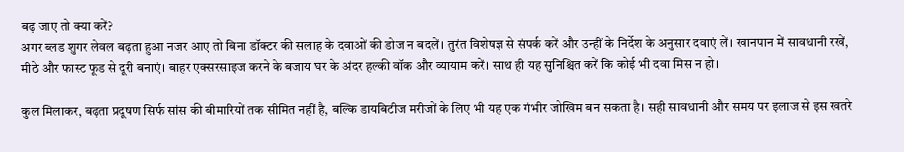बढ़ जाए तो क्या करें?
अगर ब्लड शुगर लेवल बढ़ता हुआ नजर आए तो बिना डॉक्टर की सलाह के दवाओं की डोज न बदलें। तुरंत विशेषज्ञ से संपर्क करें और उन्हीं के निर्देश के अनुसार दवाएं लें। खानपान में सावधानी रखें, मीठे और फास्ट फूड से दूरी बनाएं। बाहर एक्सरसाइज करने के बजाय घर के अंदर हल्की वॉक और व्यायाम करें। साथ ही यह सुनिश्चित करें कि कोई भी दवा मिस न हो।

कुल मिलाकर, बढ़ता प्रदूषण सिर्फ सांस की बीमारियों तक सीमित नहीं है, बल्कि डायबिटीज मरीजों के लिए भी यह एक गंभीर जोखिम बन सकता है। सही सावधानी और समय पर इलाज से इस खतरे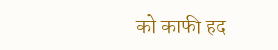को काफी हद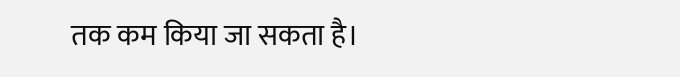तक कम किया जा सकता है।